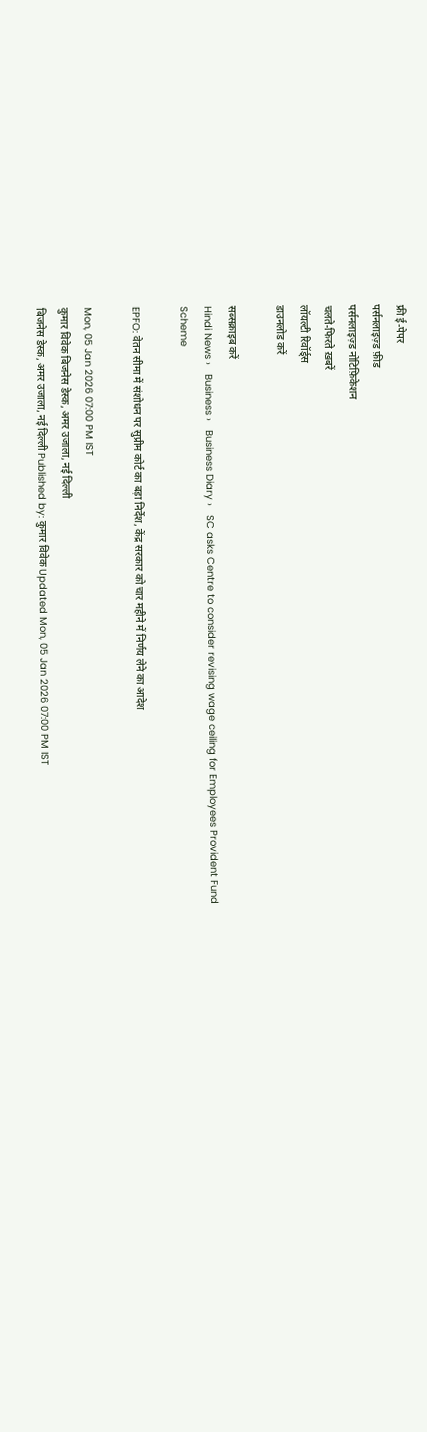फ्री ई-पेपर
पर्सनलाइज़्ड फ़ीड
पर्सनलाइज़्ड नोटिफ़िकेशन
चलते-फिरते ख़बरें
लॉयल्टी रिवॉर्ड्स
डाउनलोड करें

सब्सक्राइब करें
Hindi News ›   Business ›   Business Diary ›   SC asks Centre to consider revising wage ceiling for Employees Provident Fund Scheme

EPFO: वेतन सीमा में संशोधन पर सुप्रीम कोर्ट का बड़ा निर्देश, केंद्र सरकार को चार महीने में निर्णय लेने का आदेश

Mon, 05 Jan 2026 07:00 PM IST
कुमार विवेक बिजनेस डेस्क, अमर उजाला, नई दिल्ली
बिजनेस डेस्क, अमर उजाला, नई दिल्ली Published by: कुमार विवेक Updated Mon, 05 Jan 2026 07:00 PM IST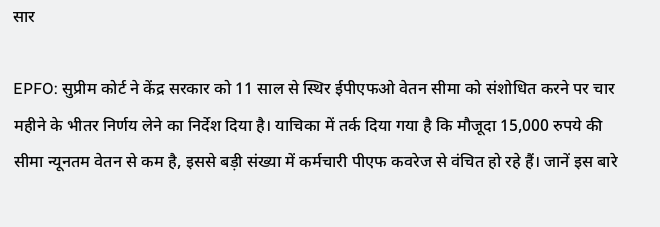सार

EPFO: सुप्रीम कोर्ट ने केंद्र सरकार को 11 साल से स्थिर ईपीएफओ वेतन सीमा को संशोधित करने पर चार महीने के भीतर निर्णय लेने का निर्देश दिया है। याचिका में तर्क दिया गया है कि मौजूदा 15,000 रुपये की सीमा न्यूनतम वेतन से कम है, इससे बड़ी संख्या में कर्मचारी पीएफ कवरेज से वंचित हो रहे हैं। जानें इस बारे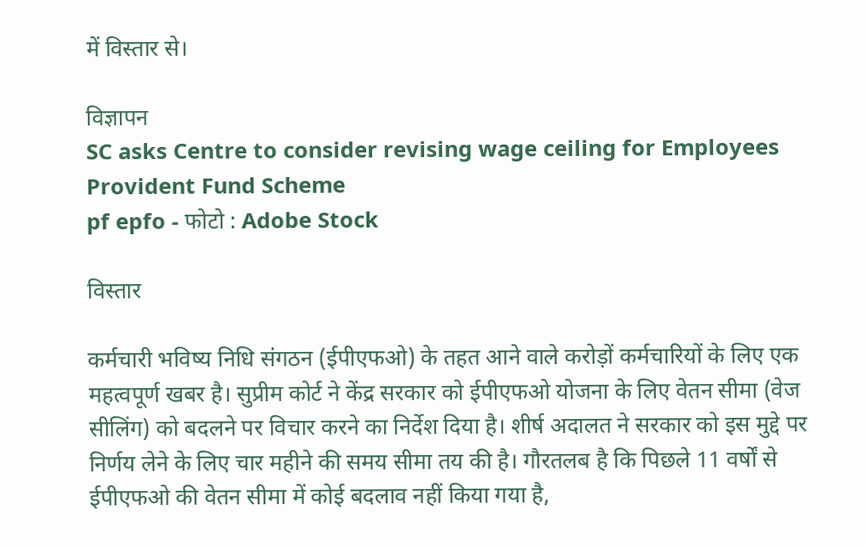में विस्तार से।

विज्ञापन
SC asks Centre to consider revising wage ceiling for Employees Provident Fund Scheme
pf epfo - फोटो : Adobe Stock

विस्तार

कर्मचारी भविष्य निधि संगठन (ईपीएफओ) के तहत आने वाले करोड़ों कर्मचारियों के लिए एक महत्वपूर्ण खबर है। सुप्रीम कोर्ट ने केंद्र सरकार को ईपीएफओ योजना के लिए वेतन सीमा (वेज सीलिंग) को बदलने पर विचार करने का निर्देश दिया है। शीर्ष अदालत ने सरकार को इस मुद्दे पर निर्णय लेने के लिए चार महीने की समय सीमा तय की है। गौरतलब है कि पिछले 11 वर्षों से ईपीएफओ की वेतन सीमा में कोई बदलाव नहीं किया गया है,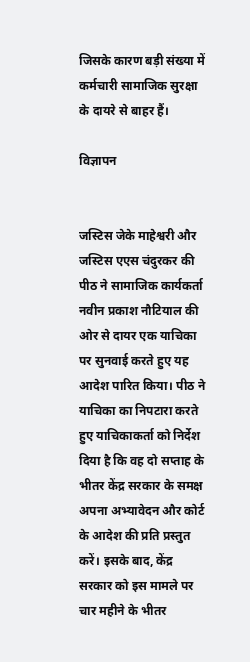जिसके कारण बड़ी संख्या में कर्मचारी सामाजिक सुरक्षा के दायरे से बाहर हैं।

विज्ञापन


जस्टिस जेके माहेश्वरी और जस्टिस एएस चंदुरकर की पीठ ने सामाजिक कार्यकर्ता नवीन प्रकाश नौटियाल की ओर से दायर एक याचिका पर सुनवाई करते हुए यह आदेश पारित किया। पीठ ने याचिका का निपटारा करते हुए याचिकाकर्ता को निर्देश दिया है कि वह दो सप्ताह के भीतर केंद्र सरकार के समक्ष अपना अभ्यावेदन और कोर्ट के आदेश की प्रति प्रस्तुत करें। इसके बाद, केंद्र सरकार को इस मामले पर चार महीने के भीतर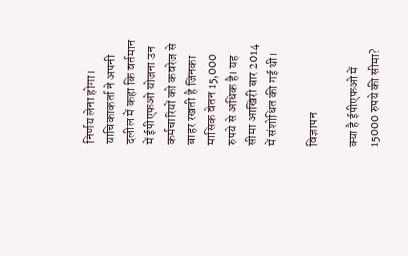निर्णय लेना होगा। याचिकाकर्ता ने अपनी दलील में कहा कि वर्तमान में ईपीएफओ योजना उन कर्मचारियों को कवरेज से बाहर रखती है जिनका मासिक वेतन 15,000 रुपये से अधिक है। यह सीमा आखिरी बार 2014 में संशोधित की गई थी।

विज्ञापन

क्या है ईपीएफओ में 15000 रुपये की सीमा?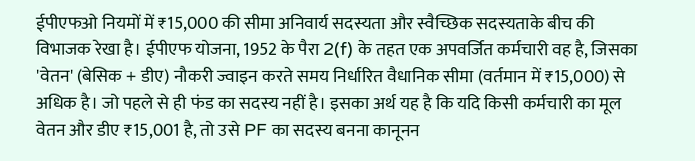ईपीएफओ नियमों में ₹15,000 की सीमा अनिवार्य सदस्यता और स्वैच्छिक सदस्यताके बीच की विभाजक रेखा है। ईपीएफ योजना, 1952 के पैरा 2(f) के तहत एक अपवर्जित कर्मचारी वह है, जिसका 'वेतन' (बेसिक + डीए) नौकरी ज्वाइन करते समय निर्धारित वैधानिक सीमा (वर्तमान में ₹15,000) से अधिक है। जो पहले से ही फंड का सदस्य नहीं है। इसका अर्थ यह है कि यदि किसी कर्मचारी का मूल वेतन और डीए ₹15,001 है, तो उसे PF का सदस्य बनना कानूनन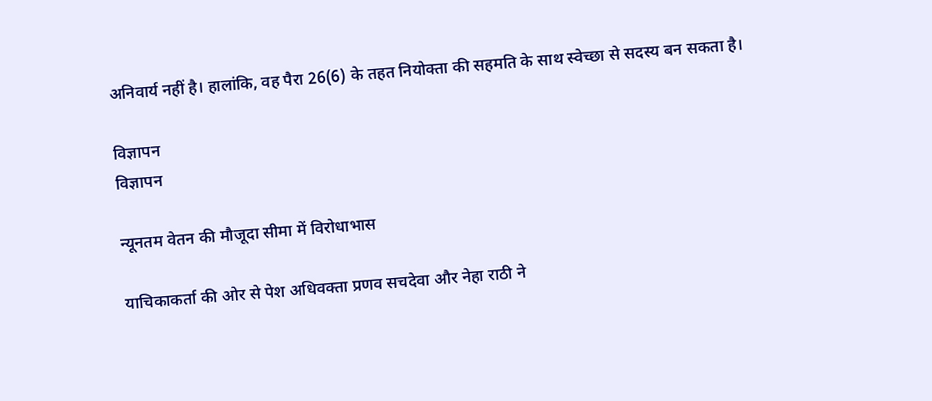अनिवार्य नहीं है। हालांकि, वह पैरा 26(6) के तहत नियोक्ता की सहमति के साथ स्वेच्छा से सदस्य बन सकता है।

विज्ञापन
विज्ञापन

न्यूनतम वेतन की मौजूदा सीमा में विरोधाभास

याचिकाकर्ता की ओर से पेश अधिवक्ता प्रणव सचदेवा और नेहा राठी ने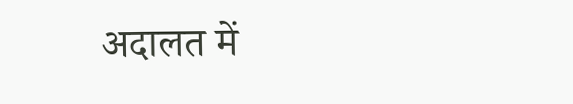अदालत में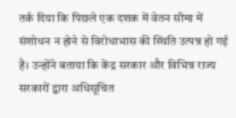तर्क दिया कि पिछले एक दशक में वेतन सीमा में संशोधन न होने से विरोधाभास की स्थिति उत्पन्न हो गई है। उन्होंने बताया कि केंद्र सरकार और विभिन्न राज्य सरकारों द्वारा अधिसूचित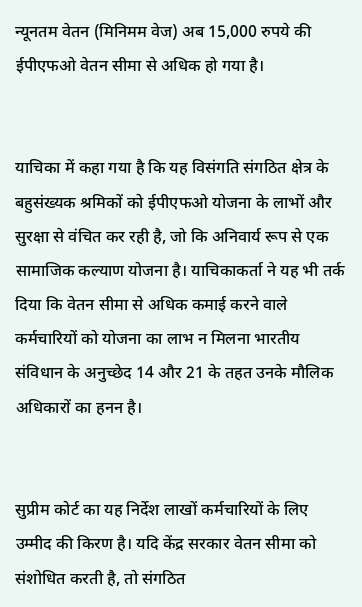न्यूनतम वेतन (मिनिमम वेज) अब 15,000 रुपये की ईपीएफओ वेतन सीमा से अधिक हो गया है।


याचिका में कहा गया है कि यह विसंगति संगठित क्षेत्र के बहुसंख्यक श्रमिकों को ईपीएफओ योजना के लाभों और सुरक्षा से वंचित कर रही है, जो कि अनिवार्य रूप से एक सामाजिक कल्याण योजना है। याचिकाकर्ता ने यह भी तर्क दिया कि वेतन सीमा से अधिक कमाई करने वाले कर्मचारियों को योजना का लाभ न मिलना भारतीय संविधान के अनुच्छेद 14 और 21 के तहत उनके मौलिक अधिकारों का हनन है।


सुप्रीम कोर्ट का यह निर्देश लाखों कर्मचारियों के लिए उम्मीद की किरण है। यदि केंद्र सरकार वेतन सीमा को संशोधित करती है, तो संगठित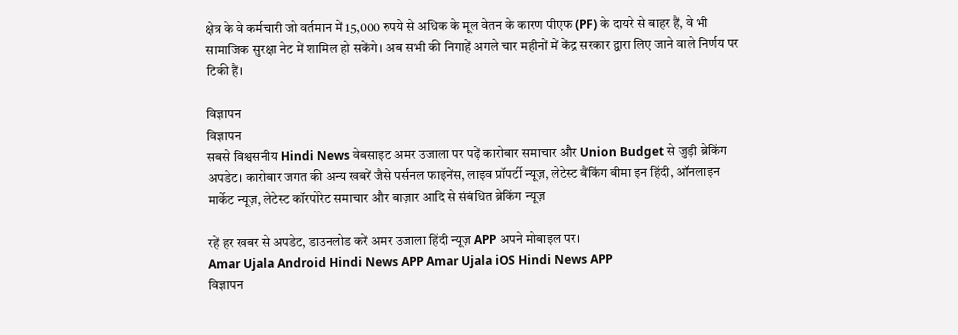क्षेत्र के वे कर्मचारी जो वर्तमान में 15,000 रुपये से अधिक के मूल वेतन के कारण पीएफ (PF) के दायरे से बाहर हैं, वे भी सामाजिक सुरक्षा नेट में शामिल हो सकेंगे। अब सभी की निगाहें अगले चार महीनों में केंद्र सरकार द्वारा लिए जाने वाले निर्णय पर टिकी हैं।

विज्ञापन
विज्ञापन
सबसे विश्वसनीय Hindi News वेबसाइट अमर उजाला पर पढ़ें कारोबार समाचार और Union Budget से जुड़ी ब्रेकिंग अपडेट। कारोबार जगत की अन्य खबरें जैसे पर्सनल फाइनेंस, लाइव प्रॉपर्टी न्यूज़, लेटेस्ट बैंकिंग बीमा इन हिंदी, ऑनलाइन मार्केट न्यूज़, लेटेस्ट कॉरपोरेट समाचार और बाज़ार आदि से संबंधित ब्रेकिंग न्यूज़

रहें हर खबर से अपडेट, डाउनलोड करें अमर उजाला हिंदी न्यूज़ APP अपने मोबाइल पर।
Amar Ujala Android Hindi News APP Amar Ujala iOS Hindi News APP
विज्ञापन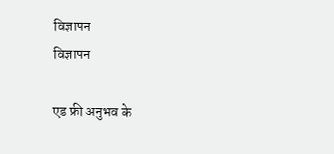विज्ञापन
विज्ञापन

एड फ्री अनुभव के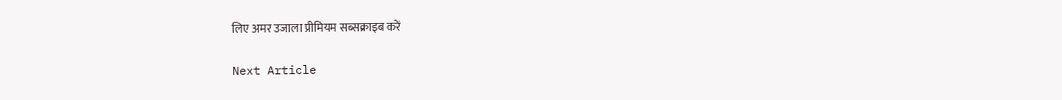लिए अमर उजाला प्रीमियम सब्सक्राइब करें

Next Article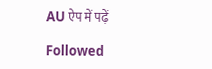AU ऐप में पढ़ें

Followed